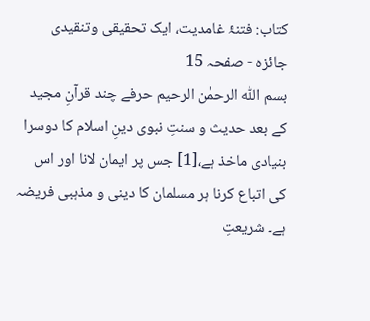کتاب: فتنۂ غامدیت، ایک تحقیقی وتنقیدی جائزہ - صفحہ 15
بسم اللّٰه الرحمٰن الرحيم حرفے چند قرآنِ مجید کے بعد حدیث و سنتِ نبوی دینِ اسلام کا دوسرا بنیادی ماخذ ہے،[1] جس پر ایمان لانا اور اس کی اتباع کرنا ہر مسلمان کا دینی و مذہبی فریضہ ہے۔ شریعتِ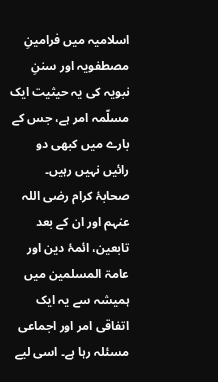اسلامیہ میں فرامینِ مصطفویہ اور سننِ نبویہ کی یہ حیثیت ایک مسلّمہ امر ہے، جس کے بارے میں کبھی دو رائیں نہیں رہیں۔ صحابۂ کرام رضی اللہ عنہم اور ان کے بعد تابعین، ائمۂ دین اور عامۃ المسلمین میں ہمیشہ سے یہ ایک اتفاقی امر اور اجماعی مسئلہ رہا ہے۔ اسی لیے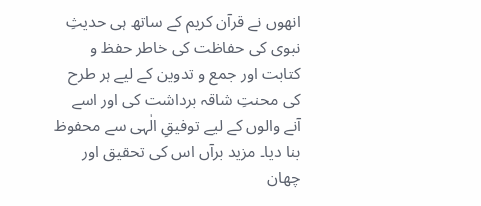انھوں نے قرآن کریم کے ساتھ ہی حدیثِ نبوی کی حفاظت کی خاطر حفظ و کتابت اور جمع و تدوین کے لیے ہر طرح کی محنتِ شاقہ برداشت کی اور اسے آنے والوں کے لیے توفیقِ الٰہی سے محفوظ بنا دیا۔ مزید برآں اس کی تحقیق اور چھان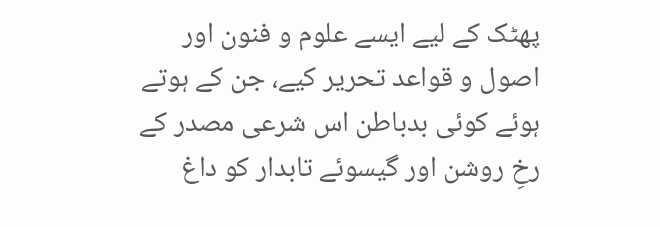پھٹک کے لیے ایسے علوم و فنون اور اصول و قواعد تحریر کیے، جن کے ہوتے ہوئے کوئی بدباطن اس شرعی مصدر کے رخِ روشن اور گیسوئے تابدار کو داغ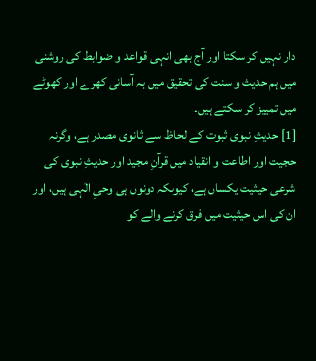دار نہیں کر سکتا اور آج بھی انہی قواعد و ضوابط کی روشنی میں ہم حدیث و سنت کی تحقیق میں بہ آسانی کھرے اور کھوٹے میں تمییز کر سکتے ہیں۔
[1] حدیثِ نبوی ثبوت کے لحاظ سے ثانوی مصدر ہے، وگرنہ حجیت اور اطاعت و انقیاد میں قرآنِ مجید اور حدیثِ نبوی کی شرعی حیثیت یکساں ہے، کیوںکہ دونوں ہی وحیِ الٰہی ہیں، اور ان کی اس حیثیت میں فرق کرنے والے کو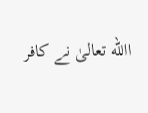االله تعالیٰ نے کافر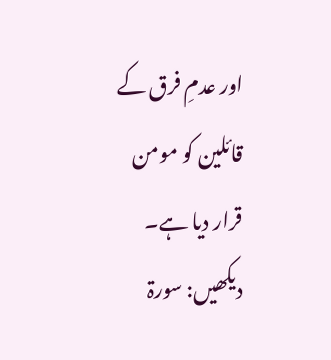اور عدمِ فرق کے قائلین کو مومن قرار دیا ہے۔ دیکھیں: سورۃ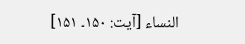النساء [آیت: ۱۵۰۔ ۱۵۱]